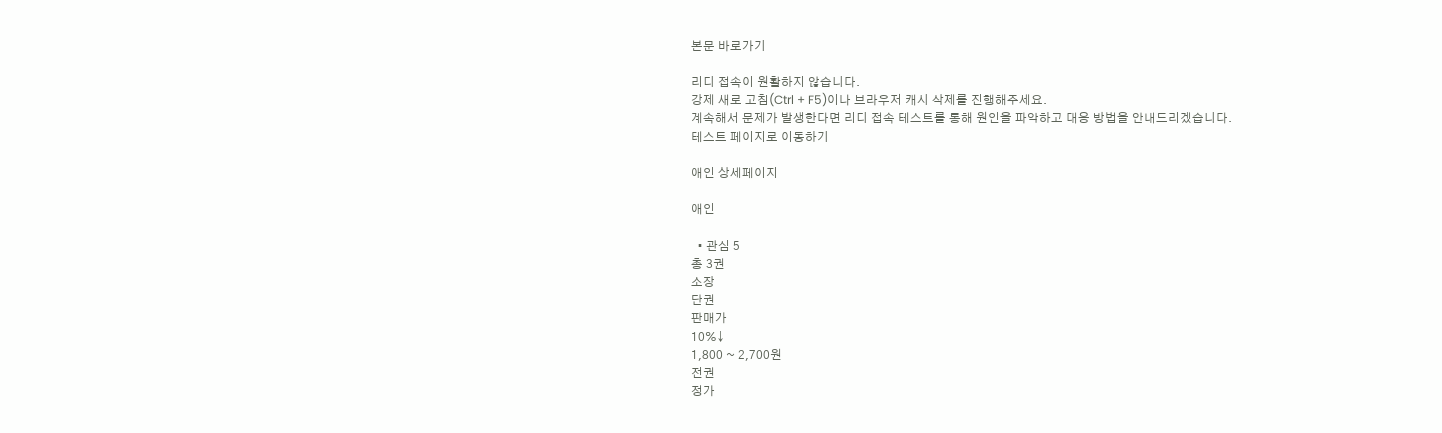본문 바로가기

리디 접속이 원활하지 않습니다.
강제 새로 고침(Ctrl + F5)이나 브라우저 캐시 삭제를 진행해주세요.
계속해서 문제가 발생한다면 리디 접속 테스트를 통해 원인을 파악하고 대응 방법을 안내드리겠습니다.
테스트 페이지로 이동하기

애인 상세페이지

애인

  • 관심 5
총 3권
소장
단권
판매가
10%↓
1,800 ~ 2,700원
전권
정가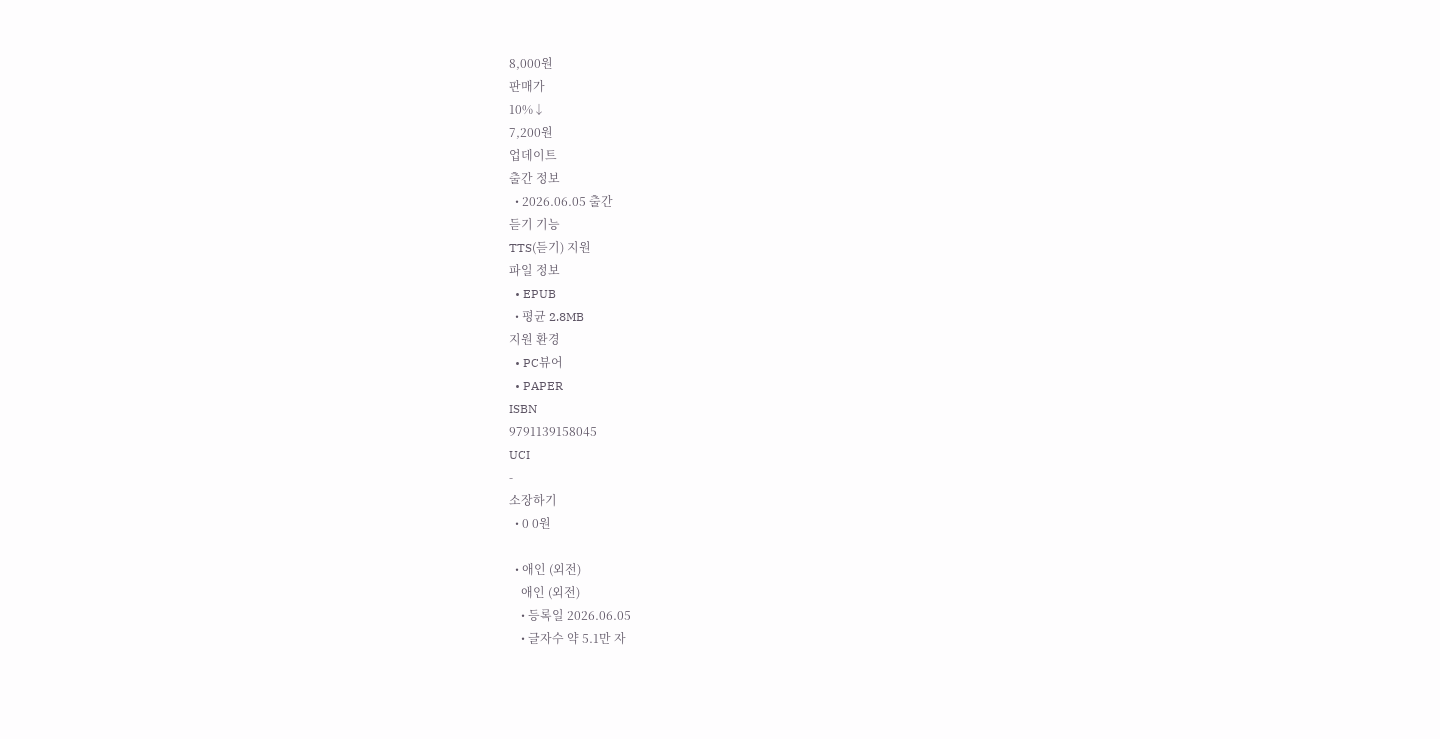8,000원
판매가
10%↓
7,200원
업데이트
출간 정보
  • 2026.06.05 출간
듣기 기능
TTS(듣기) 지원
파일 정보
  • EPUB
  • 평균 2.8MB
지원 환경
  • PC뷰어
  • PAPER
ISBN
9791139158045
UCI
-
소장하기
  • 0 0원

  • 애인 (외전)
    애인 (외전)
    • 등록일 2026.06.05
    • 글자수 약 5.1만 자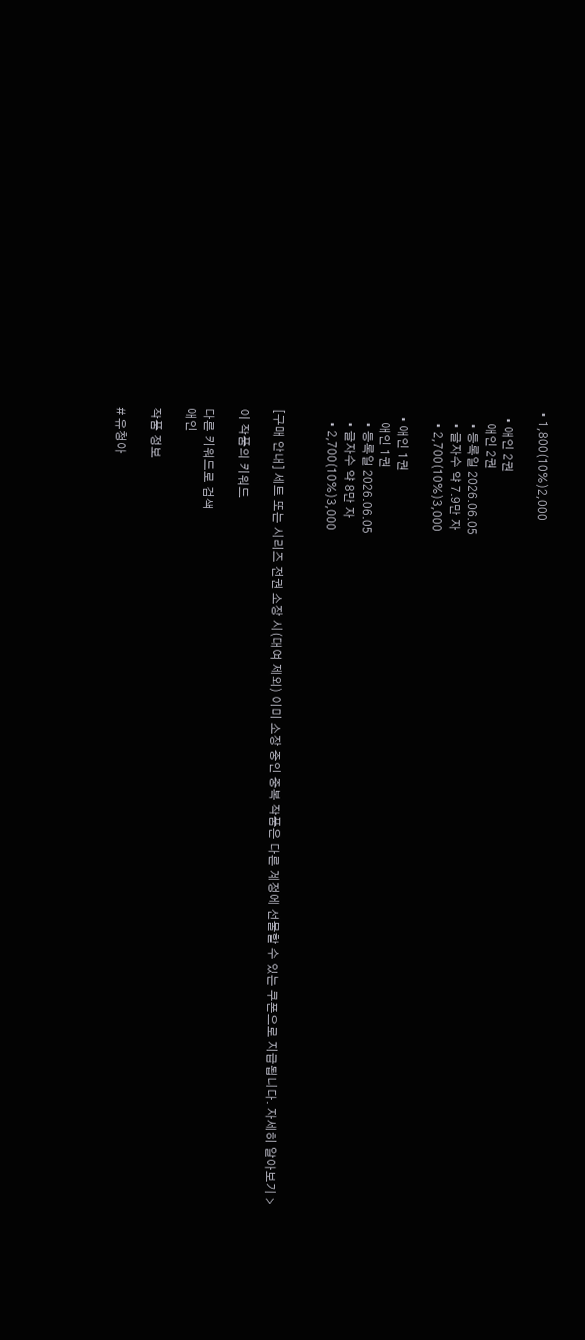• 1,800(10%)2,000

  • 애인 2권
    애인 2권
    • 등록일 2026.06.05
    • 글자수 약 7.9만 자
    • 2,700(10%)3,000

  • 애인 1권
    애인 1권
    • 등록일 2026.06.05
    • 글자수 약 8만 자
    • 2,700(10%)3,000


[구매 안내] 세트 또는 시리즈 전권 소장 시(대여 제외) 이미 소장 중인 중복 작품은 다른 계정에 선물할 수 있는 쿠폰으로 지급됩니다. 자세히 알아보기 >

이 작품의 키워드

다른 키워드로 검색
애인

작품 정보

# 유청아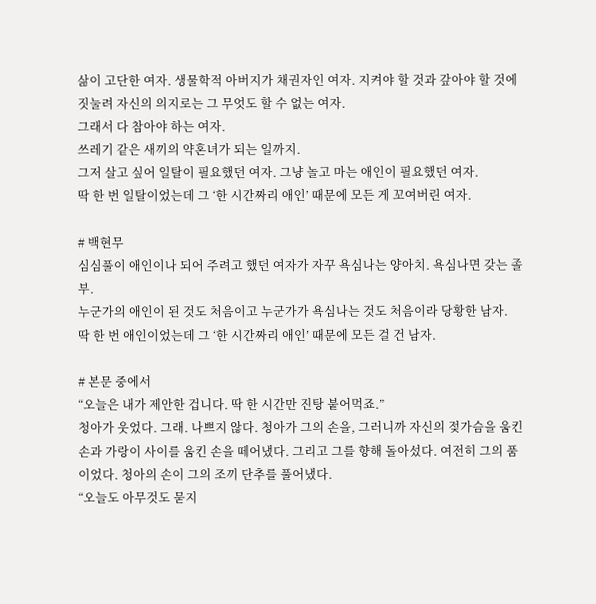삶이 고단한 여자. 생물학적 아버지가 채권자인 여자. 지켜야 할 것과 갚아야 할 것에 짓눌려 자신의 의지로는 그 무엇도 할 수 없는 여자.
그래서 다 참아야 하는 여자.
쓰레기 같은 새끼의 약혼녀가 되는 일까지.
그저 살고 싶어 일탈이 필요했던 여자. 그냥 놀고 마는 애인이 필요했던 여자.
딱 한 번 일탈이었는데 그 ‘한 시간짜리 애인’ 때문에 모든 게 꼬여버린 여자.

# 백현무
심심풀이 애인이나 되어 주려고 했던 여자가 자꾸 욕심나는 양아치. 욕심나면 갖는 졸부.
누군가의 애인이 된 것도 처음이고 누군가가 욕심나는 것도 처음이라 당황한 남자.
딱 한 번 애인이었는데 그 ‘한 시간짜리 애인’ 때문에 모든 걸 건 남자.

# 본문 중에서
“오늘은 내가 제안한 겁니다. 딱 한 시간만 진탕 붙어먹죠.”
청아가 웃었다. 그래. 나쁘지 않다. 청아가 그의 손을, 그러니까 자신의 젖가슴을 움킨 손과 가랑이 사이를 움킨 손을 떼어냈다. 그리고 그를 향해 돌아섰다. 여전히 그의 품이었다. 청아의 손이 그의 조끼 단추를 풀어냈다.
“오늘도 아무것도 묻지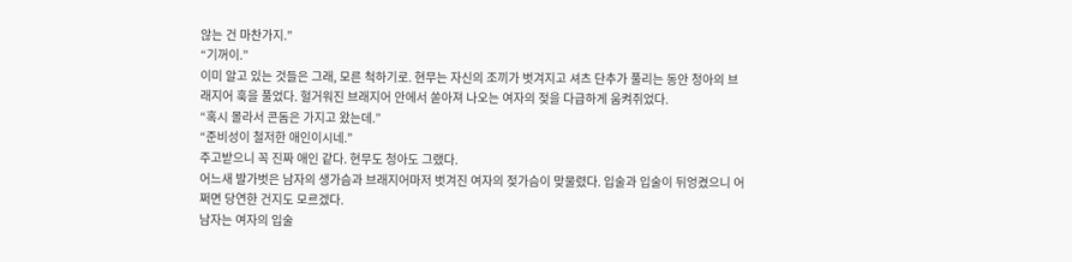않는 건 마찬가지.”
“기꺼이.”
이미 알고 있는 것들은 그래, 모른 척하기로. 현무는 자신의 조끼가 벗겨지고 셔츠 단추가 풀리는 동안 청아의 브래지어 훅을 풀었다. 헐거워진 브래지어 안에서 쏟아져 나오는 여자의 젖을 다급하게 움켜쥐었다.
“혹시 몰라서 콘돔은 가지고 왔는데.”
“준비성이 철저한 애인이시네.”
주고받으니 꼭 진짜 애인 같다. 현무도 청아도 그랬다.
어느새 발가벗은 남자의 생가슴과 브래지어마저 벗겨진 여자의 젖가슴이 맞물렸다. 입술과 입술이 뒤엉켰으니 어쩌면 당연한 건지도 모르겠다.
남자는 여자의 입술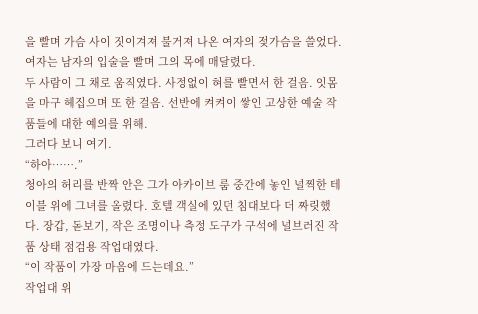을 빨며 가슴 사이 짓이겨져 불거져 나온 여자의 젖가슴을 쓸었다. 여자는 남자의 입술을 빨며 그의 목에 매달렸다.
두 사람이 그 채로 움직였다. 사정없이 혀를 빨면서 한 걸음. 잇몸을 마구 헤집으며 또 한 걸음. 선반에 켜켜이 쌓인 고상한 예술 작품들에 대한 예의를 위해.
그러다 보니 여기.
“하아…….”
청아의 허리를 반짝 안은 그가 아카이브 룸 중간에 놓인 널찍한 테이블 위에 그녀를 올렸다. 호텔 객실에 있던 침대보다 더 짜릿했다. 장갑, 돋보기, 작은 조명이나 측정 도구가 구석에 널브러진 작품 상태 점검용 작업대였다.
“이 작품이 가장 마음에 드는데요.”
작업대 위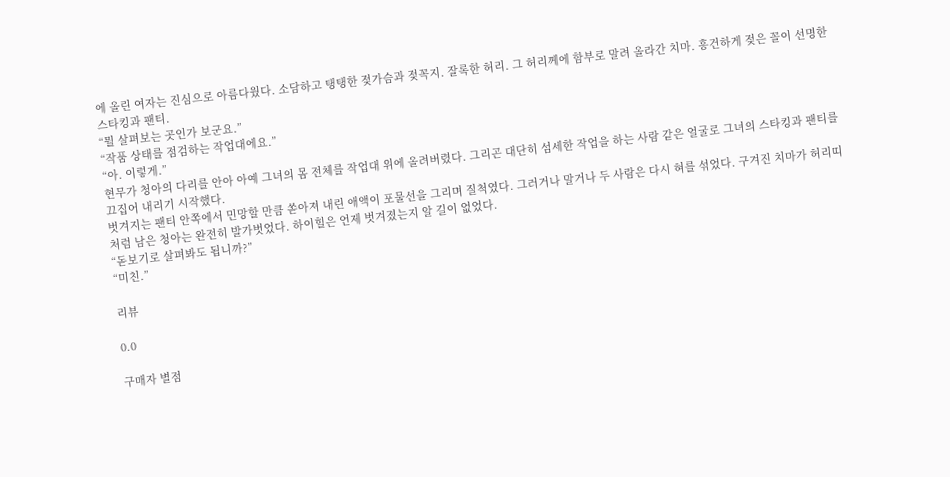에 올린 여자는 진심으로 아름다웠다. 소담하고 탱탱한 젖가슴과 젖꼭지. 잘록한 허리. 그 허리께에 함부로 말려 올라간 치마. 흥건하게 젖은 꼴이 선명한 스타킹과 팬티.
“뭘 살펴보는 곳인가 보군요.”
“작품 상태를 점검하는 작업대에요.”
“아. 이렇게.”
현무가 청아의 다리를 안아 아예 그녀의 몸 전체를 작업대 위에 올려버렸다. 그리곤 대단히 섬세한 작업을 하는 사람 같은 얼굴로 그녀의 스타킹과 팬티를 끄집어 내리기 시작했다.
벗겨지는 팬티 안쪽에서 민망할 만큼 쏟아져 내린 애액이 포물선을 그리며 질척였다. 그러거나 말거나 두 사람은 다시 혀를 섞었다. 구겨진 치마가 허리띠처럼 남은 청아는 완전히 발가벗었다. 하이힐은 언제 벗겨졌는지 알 길이 없었다.
“돋보기로 살펴봐도 됩니까?”
“미친.”

리뷰

0.0

구매자 별점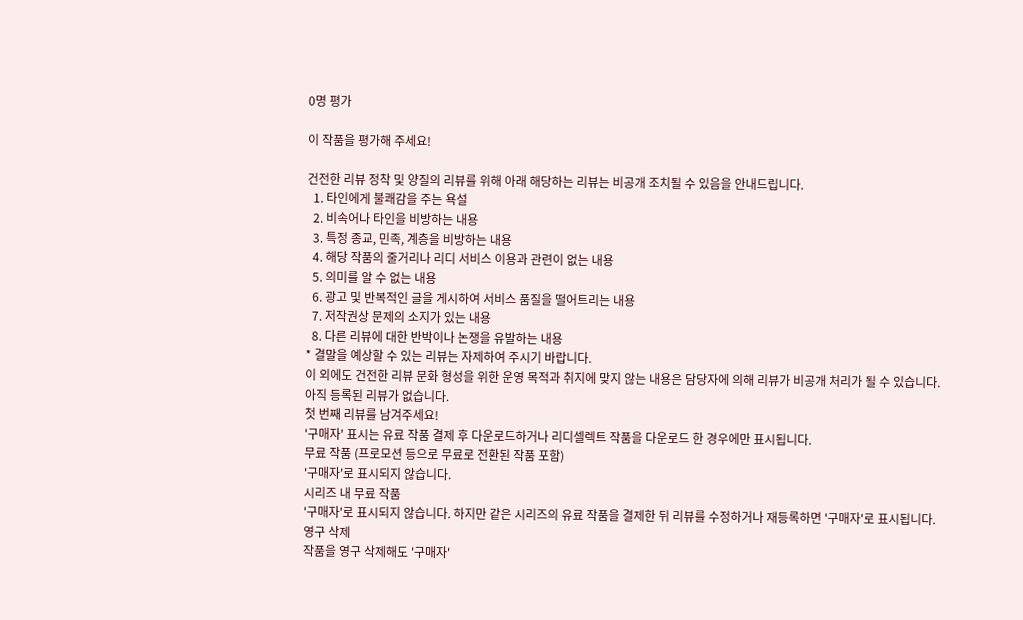0명 평가

이 작품을 평가해 주세요!

건전한 리뷰 정착 및 양질의 리뷰를 위해 아래 해당하는 리뷰는 비공개 조치될 수 있음을 안내드립니다.
  1. 타인에게 불쾌감을 주는 욕설
  2. 비속어나 타인을 비방하는 내용
  3. 특정 종교, 민족, 계층을 비방하는 내용
  4. 해당 작품의 줄거리나 리디 서비스 이용과 관련이 없는 내용
  5. 의미를 알 수 없는 내용
  6. 광고 및 반복적인 글을 게시하여 서비스 품질을 떨어트리는 내용
  7. 저작권상 문제의 소지가 있는 내용
  8. 다른 리뷰에 대한 반박이나 논쟁을 유발하는 내용
* 결말을 예상할 수 있는 리뷰는 자제하여 주시기 바랍니다.
이 외에도 건전한 리뷰 문화 형성을 위한 운영 목적과 취지에 맞지 않는 내용은 담당자에 의해 리뷰가 비공개 처리가 될 수 있습니다.
아직 등록된 리뷰가 없습니다.
첫 번째 리뷰를 남겨주세요!
'구매자' 표시는 유료 작품 결제 후 다운로드하거나 리디셀렉트 작품을 다운로드 한 경우에만 표시됩니다.
무료 작품 (프로모션 등으로 무료로 전환된 작품 포함)
'구매자'로 표시되지 않습니다.
시리즈 내 무료 작품
'구매자'로 표시되지 않습니다. 하지만 같은 시리즈의 유료 작품을 결제한 뒤 리뷰를 수정하거나 재등록하면 '구매자'로 표시됩니다.
영구 삭제
작품을 영구 삭제해도 '구매자'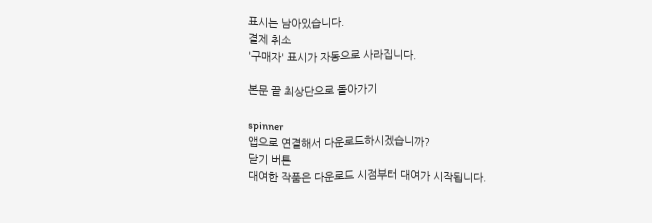표시는 남아있습니다.
결제 취소
'구매자' 표시가 자동으로 사라집니다.

본문 끝 최상단으로 돌아가기

spinner
앱으로 연결해서 다운로드하시겠습니까?
닫기 버튼
대여한 작품은 다운로드 시점부터 대여가 시작됩니다.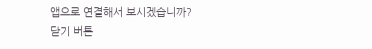앱으로 연결해서 보시겠습니까?
닫기 버튼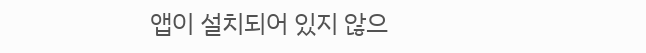앱이 설치되어 있지 않으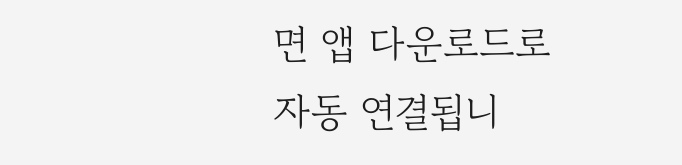면 앱 다운로드로 자동 연결됩니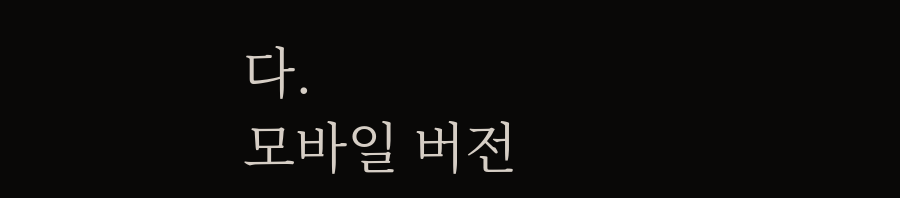다.
모바일 버전